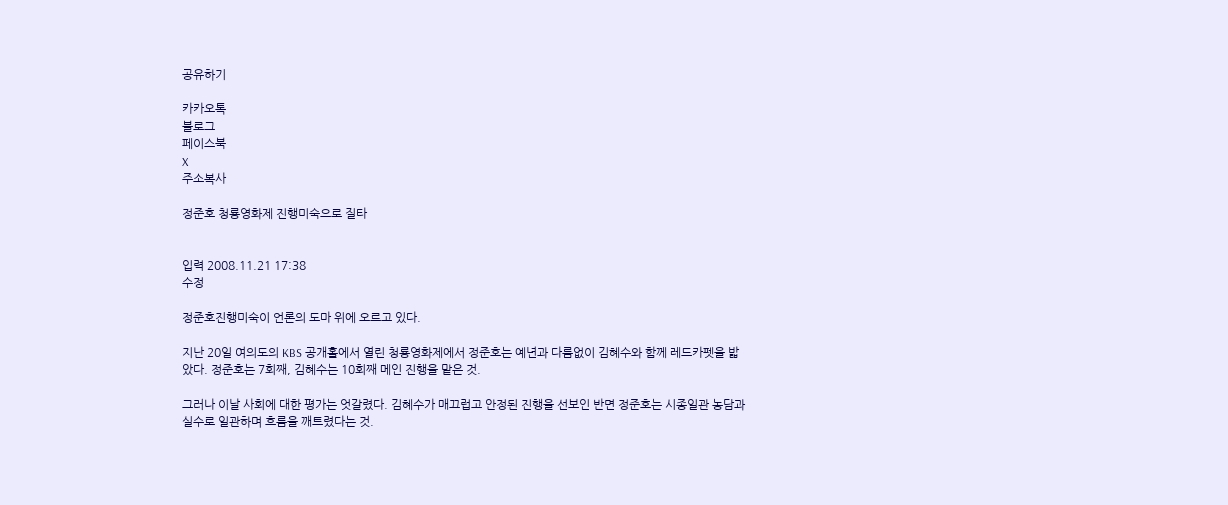공유하기

카카오톡
블로그
페이스북
X
주소복사

정준호 청룡영화제 진행미숙으로 질타


입력 2008.11.21 17:38
수정

정준호진행미숙이 언론의 도마 위에 오르고 있다.

지난 20일 여의도의 KBS 공개홀에서 열린 청룡영화제에서 정준호는 예년과 다름없이 김혜수와 함께 레드카펫을 밟았다. 정준호는 7회째, 김혜수는 10회째 메인 진행을 맡은 것.

그러나 이날 사회에 대한 평가는 엇갈렸다. 김혜수가 매끄럽고 안정된 진행을 선보인 반면 정준호는 시종일관 농담과 실수로 일관하며 흐름을 깨트렸다는 것.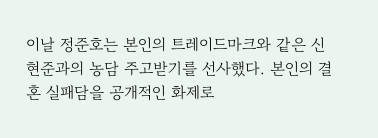이날 정준호는 본인의 트레이드마크와 같은 신현준과의 농담 주고받기를 선사했다. 본인의 결혼 실패담을 공개적인 화제로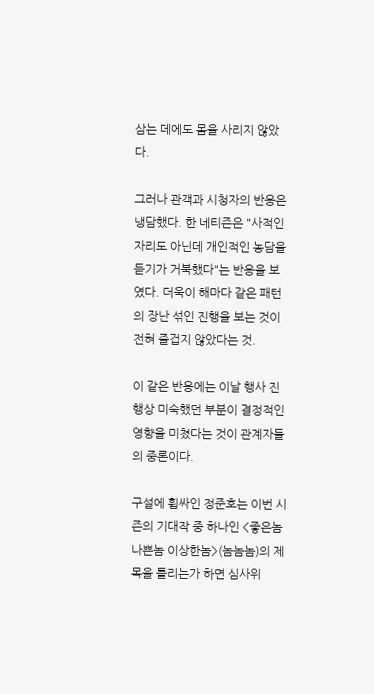삼는 데에도 몸을 사리지 않았다.

그러나 관객과 시청자의 반응은 냉담했다. 한 네티즌은 "사적인 자리도 아닌데 개인적인 농담을 듣기가 거북했다"는 반응을 보였다. 더욱이 해마다 같은 패턴의 장난 섞인 진행을 보는 것이 전혀 즐겁지 않았다는 것.

이 같은 반응에는 이날 행사 진행상 미숙했던 부분이 결정적인 영향을 미쳤다는 것이 관계자들의 중론이다.

구설에 휩싸인 정준호는 이번 시즌의 기대작 중 하나인 <좋은놈 나쁜놈 이상한놈>(놈놈놈)의 제목을 틀리는가 하면 심사위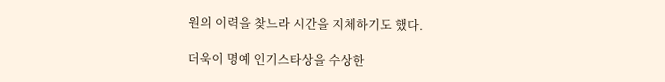원의 이력을 찾느라 시간을 지체하기도 했다.

더욱이 명예 인기스타상을 수상한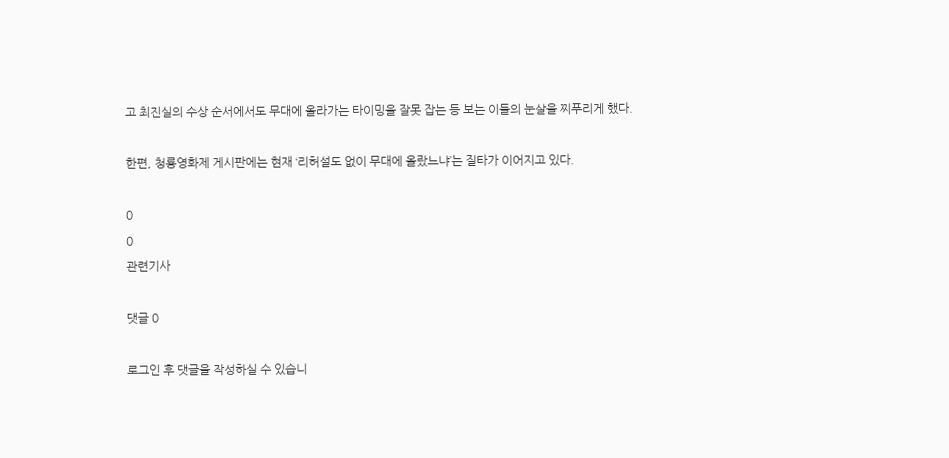고 최진실의 수상 순서에서도 무대에 올라가는 타이밍을 잘못 잡는 등 보는 이들의 눈살을 찌푸리게 했다.

한편, 청룡영화제 게시판에는 현재 ‘리허설도 없이 무대에 올랐느냐’는 질타가 이어지고 있다.

0
0
관련기사

댓글 0

로그인 후 댓글을 작성하실 수 있습니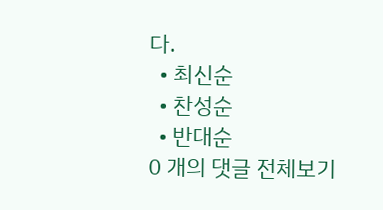다.
  • 최신순
  • 찬성순
  • 반대순
0 개의 댓글 전체보기